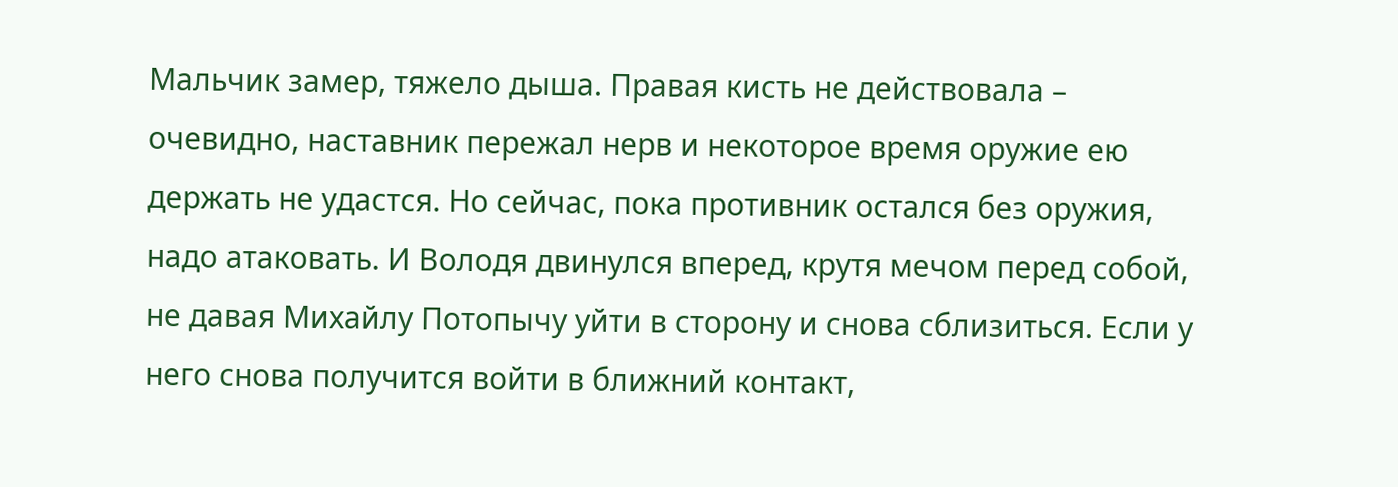Мальчик замер, тяжело дыша. Правая кисть не действовала – очевидно, наставник пережал нерв и некоторое время оружие ею держать не удастся. Но сейчас, пока противник остался без оружия, надо атаковать. И Володя двинулся вперед, крутя мечом перед собой, не давая Михайлу Потопычу уйти в сторону и снова сблизиться. Если у него снова получится войти в ближний контакт,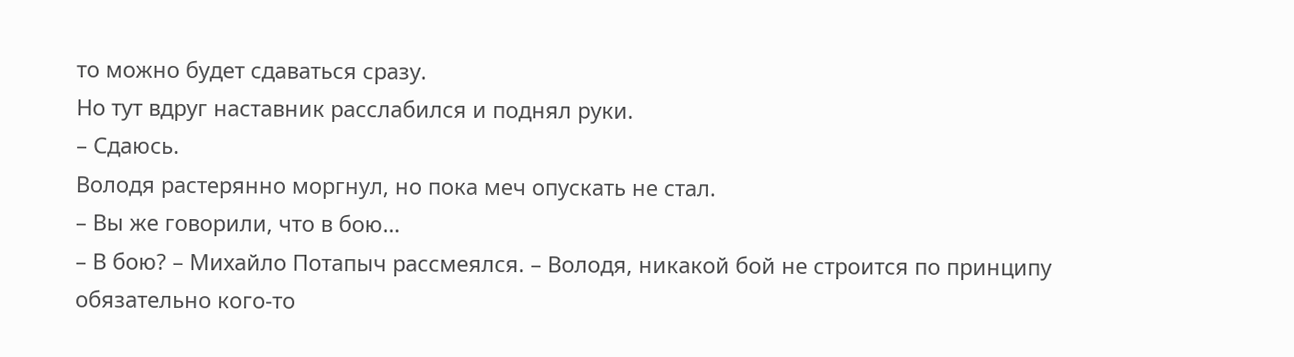то можно будет сдаваться сразу.
Но тут вдруг наставник расслабился и поднял руки.
– Сдаюсь.
Володя растерянно моргнул, но пока меч опускать не стал.
– Вы же говорили, что в бою…
– В бою? – Михайло Потапыч рассмеялся. – Володя, никакой бой не строится по принципу обязательно кого-то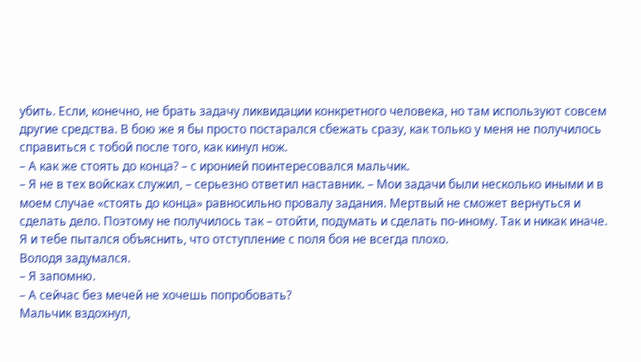убить. Если, конечно, не брать задачу ликвидации конкретного человека, но там используют совсем другие средства. В бою же я бы просто постарался сбежать сразу, как только у меня не получилось справиться с тобой после того, как кинул нож.
– А как же стоять до конца? – с иронией поинтересовался мальчик.
– Я не в тех войсках служил, – серьезно ответил наставник. – Мои задачи были несколько иными и в моем случае «стоять до конца» равносильно провалу задания. Мертвый не сможет вернуться и сделать дело. Поэтому не получилось так – отойти, подумать и сделать по-иному. Так и никак иначе. Я и тебе пытался объяснить, что отступление с поля боя не всегда плохо.
Володя задумался.
– Я запомню.
– А сейчас без мечей не хочешь попробовать?
Мальчик вздохнул,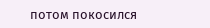потом покосился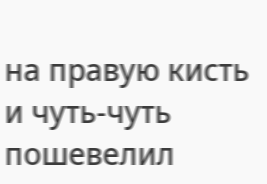на правую кисть и чуть-чуть пошевелил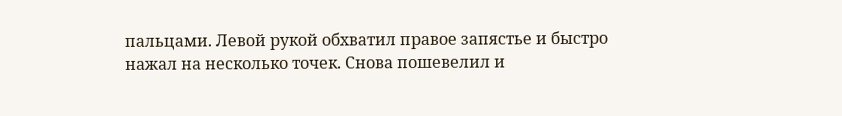пальцами. Левой рукой обхватил правое запястье и быстро нажал на несколько точек. Снова пошевелил и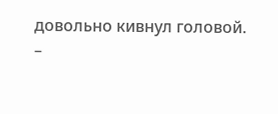довольно кивнул головой.
–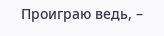Проиграю ведь, –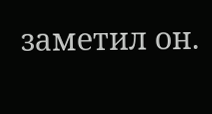заметил он.